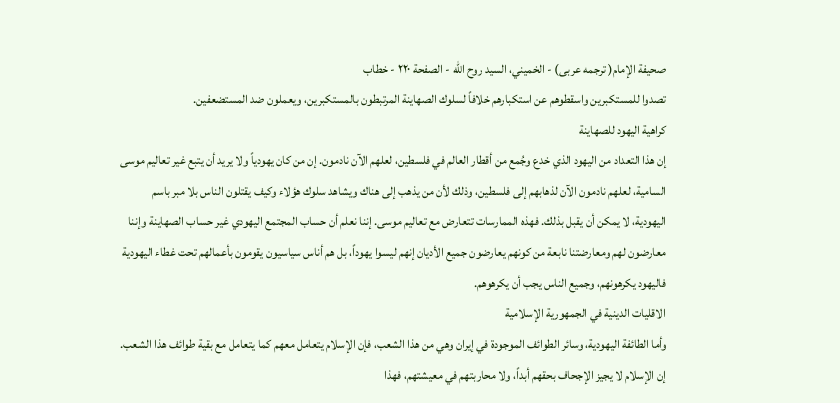صحيفة الإمام( ترجمه عربى) - الخميني، السيد روح الله - الصفحة ٢٢٠ - خطاب
تصدوا للمستكبرين واسقطوهم عن استكبارهم خلافاً لسلوك الصهاينة المرتبطون بالمستكبرين، ويعملون ضد المستضعفين.
كراهية اليهود للصهاينة
إن هذا التعداد من اليهود الذي خدع وجُمع من أقطار العالم في فلسطين، لعلهم الآن نادمون. إن من كان يهودياً ولا يريد أن يتبع غير تعاليم موسى السامية، لعلهم نادمون الآن لذهابهم إلى فلسطين، وذلك لأن من يذهب إلى هناك ويشاهد سلوك هؤلاء وكيف يقتلون الناس بلا مبر باسم اليهودية، لا يمكن أن يقبل بذلك. فهذه الممارسات تتعارض مع تعاليم موسى. إننا نعلم أن حساب المجتمع اليهودي غير حساب الصهاينة وإننا معارضون لهم ومعارضتنا نابعة من كونهم يعارضون جميع الأديان إنهم ليسوا يهوداً، بل هم أناس سياسيون يقومون بأعمالهم تحت غطاء اليهودية فاليهود يكرهونهم، وجميع الناس يجب أن يكرهوهم.
الاقليات الدينية في الجمهورية الإسلامية
وأما الطائفة اليهودية، وسائر الطوائف الموجودة في إيران وهي من هذا الشعب، فإن الإسلام يتعامل معهم كما يتعامل مع بقية طوائف هذا الشعب. إن الإسلام لا يجيز الإجحاف بحقهم أبداً، ولا محاربتهم في معيشتهم، فهذا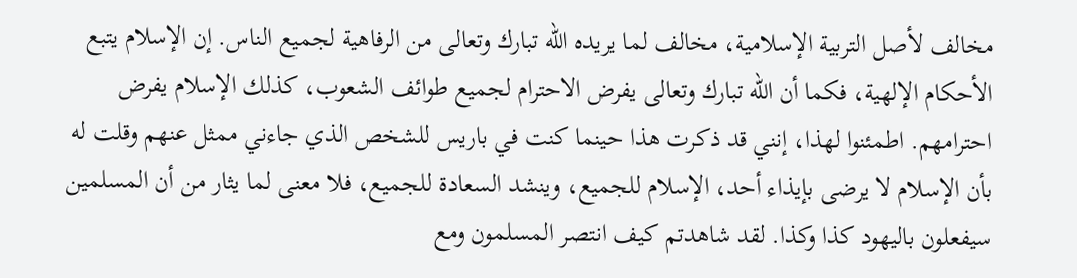مخالف لأصل التربية الإسلامية، مخالف لما يريده الله تبارك وتعالى من الرفاهية لجميع الناس. إن الإسلام يتبع الأحكام الإلهية، فكما أن الله تبارك وتعالى يفرض الاحترام لجميع طوائف الشعوب، كذلك الإسلام يفرض احترامهم. اطمئنوا لهذا، إنني قد ذكرت هذا حينما كنت في باريس للشخص الذي جاءني ممثل عنهم وقلت له بأن الإسلام لا يرضى بإيذاء أحد، الإسلام للجميع، وينشد السعادة للجميع، فلا معنى لما يثار من أن المسلمين سيفعلون باليهود كذا وكذا. لقد شاهدتم كيف انتصر المسلمون ومع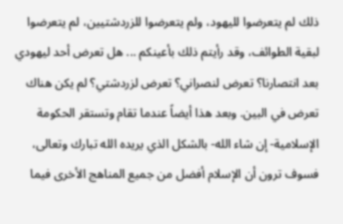ذلك لم يتعرضوا لليهود، ولم يتعرضوا للزردشتيين، لم يتعرضوا لبقية الطوائف، وقد رأيتم ذلك بأعينكم ... هل تعرض أحد ليهودي بعد انتصارنا؟ تعرض لنصراني؟ تعرض لزردشتي؟ لم يكن هناك تعرض في البين. وبعد هذا أيضاً عندما تقام وتستقر الحكومة الإسلامية- إن شاء الله- بالشكل الذي يريده الله تبارك وتعالى، فسوف ترون أن الإسلام أفضل من جميع المناهج الأخرى فيما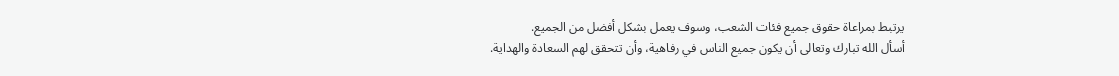يرتبط بمراعاة حقوق جميع فئات الشعب، وسوف يعمل بشكل أفضل من الجميع.
أسأل الله تبارك وتعالى أن يكون جميع الناس في رفاهية، وأن تتحقق لهم السعادة والهداية.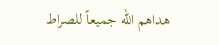هداهم الله جميعاً للصراط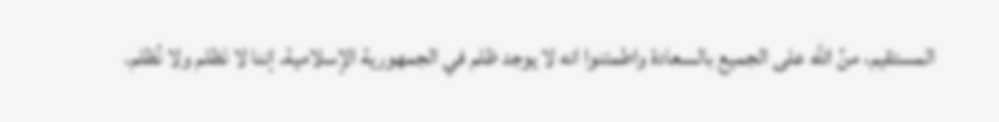المستقيم، منَّ الله على الجميع بالسعادة واطمئنوا انه لا يوجد ظلم في الجمهورية الإسلامية. إننا لا نَظلم ولا نُظلم.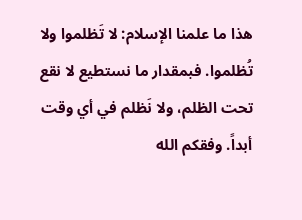هذا ما علمنا الإسلام: لا تَظلموا ولا تُظلموا. فبمقدار ما نستطيع لا نقع تحت الظلم، ولا نَظلم في أي وقت أبداً. وفقكم الله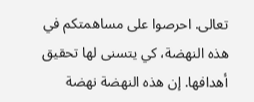تعالى. احرصوا على مساهمتكم في هذه النهضة، كي يتسنى لها تحقيق أهدافها. إن هذه النهضة نهضة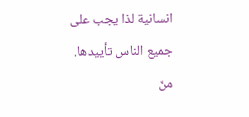انسانية لذا يجب على جميع الناس تأييدها. منّ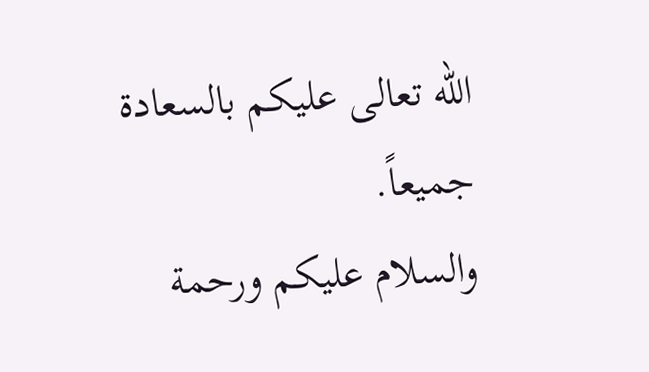الله تعالى عليكم بالسعادة جميعاً.
والسلام عليكم ورحمة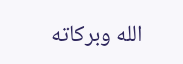الله وبركاته